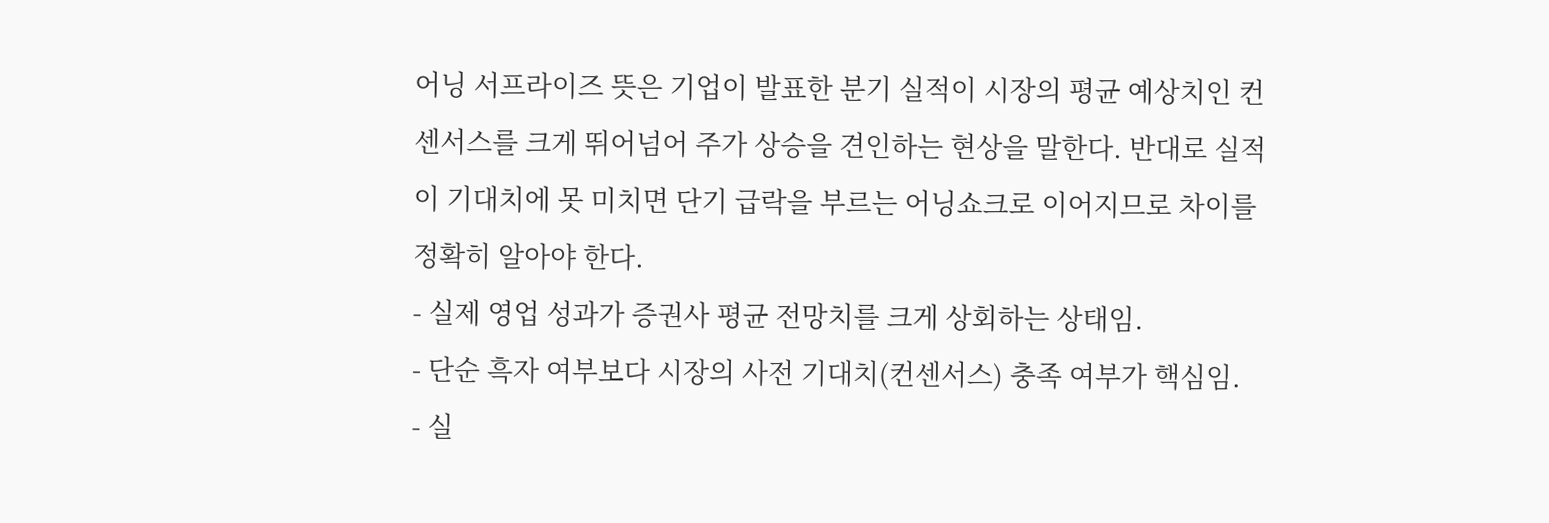어닝 서프라이즈 뜻은 기업이 발표한 분기 실적이 시장의 평균 예상치인 컨센서스를 크게 뛰어넘어 주가 상승을 견인하는 현상을 말한다. 반대로 실적이 기대치에 못 미치면 단기 급락을 부르는 어닝쇼크로 이어지므로 차이를 정확히 알아야 한다.
- 실제 영업 성과가 증권사 평균 전망치를 크게 상회하는 상태임.
- 단순 흑자 여부보다 시장의 사전 기대치(컨센서스) 충족 여부가 핵심임.
- 실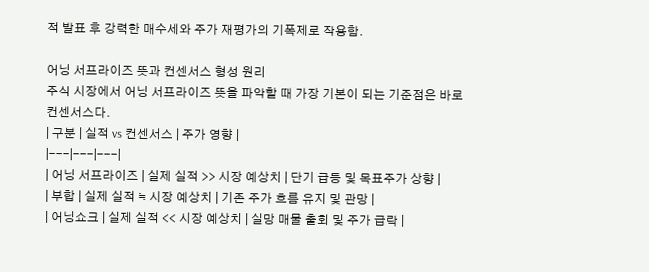적 발표 후 강력한 매수세와 주가 재평가의 기폭제로 작용함.

어닝 서프라이즈 뜻과 컨센서스 형성 원리
주식 시장에서 어닝 서프라이즈 뜻을 파악할 때 가장 기본이 되는 기준점은 바로 컨센서스다.
| 구분 | 실적 vs 컨센서스 | 주가 영향 |
|---|---|---|
| 어닝 서프라이즈 | 실제 실적 >> 시장 예상치 | 단기 급등 및 목표주가 상향 |
| 부합 | 실제 실적 ≒ 시장 예상치 | 기존 주가 흐름 유지 및 관망 |
| 어닝쇼크 | 실제 실적 << 시장 예상치 | 실망 매물 출회 및 주가 급락 |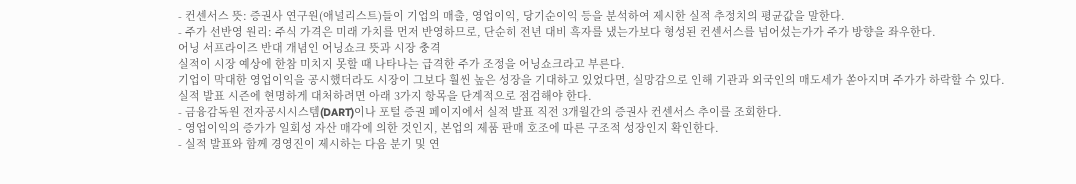- 컨센서스 뜻: 증권사 연구원(애널리스트)들이 기업의 매출, 영업이익, 당기순이익 등을 분석하여 제시한 실적 추정치의 평균값을 말한다.
- 주가 선반영 원리: 주식 가격은 미래 가치를 먼저 반영하므로, 단순히 전년 대비 흑자를 냈는가보다 형성된 컨센서스를 넘어섰는가가 주가 방향을 좌우한다.
어닝 서프라이즈 반대 개념인 어닝쇼크 뜻과 시장 충격
실적이 시장 예상에 한참 미치지 못할 때 나타나는 급격한 주가 조정을 어닝쇼크라고 부른다.
기업이 막대한 영업이익을 공시했더라도 시장이 그보다 훨씬 높은 성장을 기대하고 있었다면, 실망감으로 인해 기관과 외국인의 매도세가 쏟아지며 주가가 하락할 수 있다.
실적 발표 시즌에 현명하게 대처하려면 아래 3가지 항목을 단계적으로 점검해야 한다.
- 금융감독원 전자공시시스템(DART)이나 포털 증권 페이지에서 실적 발표 직전 3개월간의 증권사 컨센서스 추이를 조회한다.
- 영업이익의 증가가 일회성 자산 매각에 의한 것인지, 본업의 제품 판매 호조에 따른 구조적 성장인지 확인한다.
- 실적 발표와 함께 경영진이 제시하는 다음 분기 및 연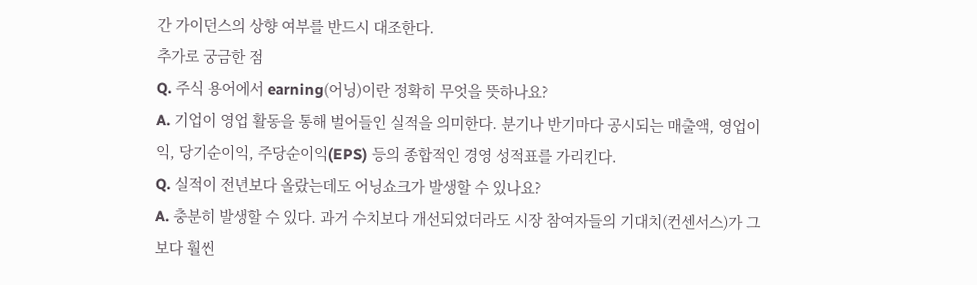간 가이던스의 상향 여부를 반드시 대조한다.
추가로 궁금한 점
Q. 주식 용어에서 earning(어닝)이란 정확히 무엇을 뜻하나요?
A. 기업이 영업 활동을 통해 벌어들인 실적을 의미한다. 분기나 반기마다 공시되는 매출액, 영업이익, 당기순이익, 주당순이익(EPS) 등의 종합적인 경영 성적표를 가리킨다.
Q. 실적이 전년보다 올랐는데도 어닝쇼크가 발생할 수 있나요?
A. 충분히 발생할 수 있다. 과거 수치보다 개선되었더라도 시장 참여자들의 기대치(컨센서스)가 그보다 훨씬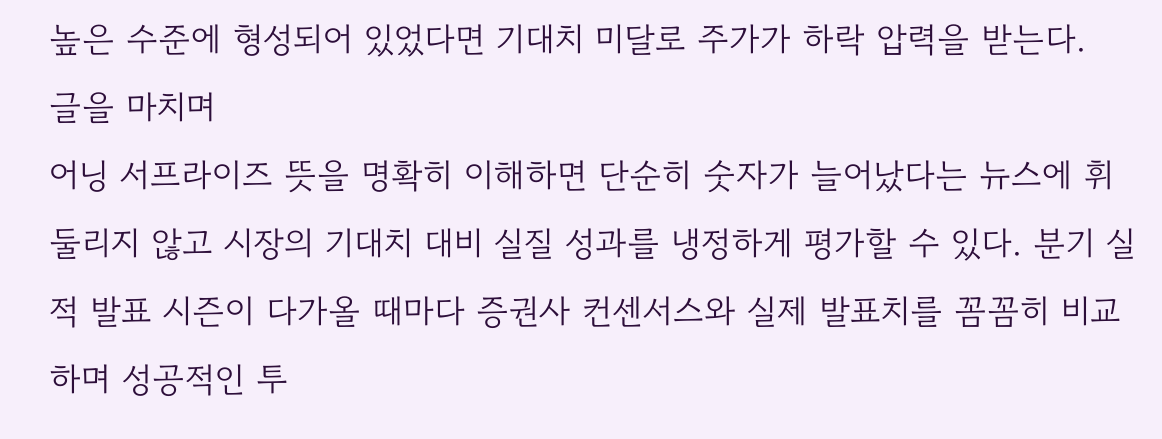높은 수준에 형성되어 있었다면 기대치 미달로 주가가 하락 압력을 받는다.
글을 마치며
어닝 서프라이즈 뜻을 명확히 이해하면 단순히 숫자가 늘어났다는 뉴스에 휘둘리지 않고 시장의 기대치 대비 실질 성과를 냉정하게 평가할 수 있다. 분기 실적 발표 시즌이 다가올 때마다 증권사 컨센서스와 실제 발표치를 꼼꼼히 비교하며 성공적인 투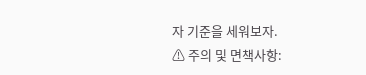자 기준을 세워보자.
⚠ 주의 및 면책사항: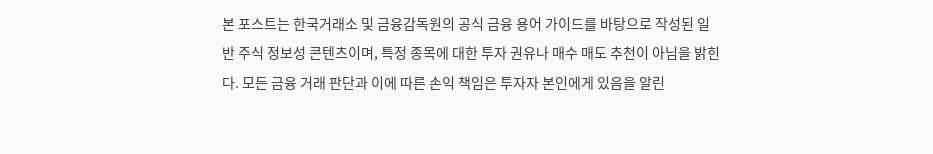본 포스트는 한국거래소 및 금융감독원의 공식 금융 용어 가이드를 바탕으로 작성된 일반 주식 정보성 콘텐츠이며, 특정 종목에 대한 투자 권유나 매수 매도 추천이 아님을 밝힌다. 모든 금융 거래 판단과 이에 따른 손익 책임은 투자자 본인에게 있음을 알린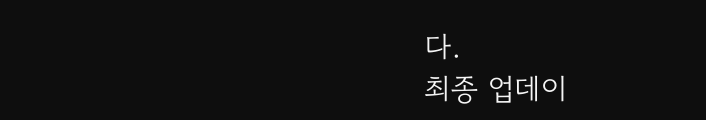다.
최종 업데이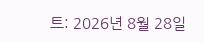트: 2026년 8월 28일